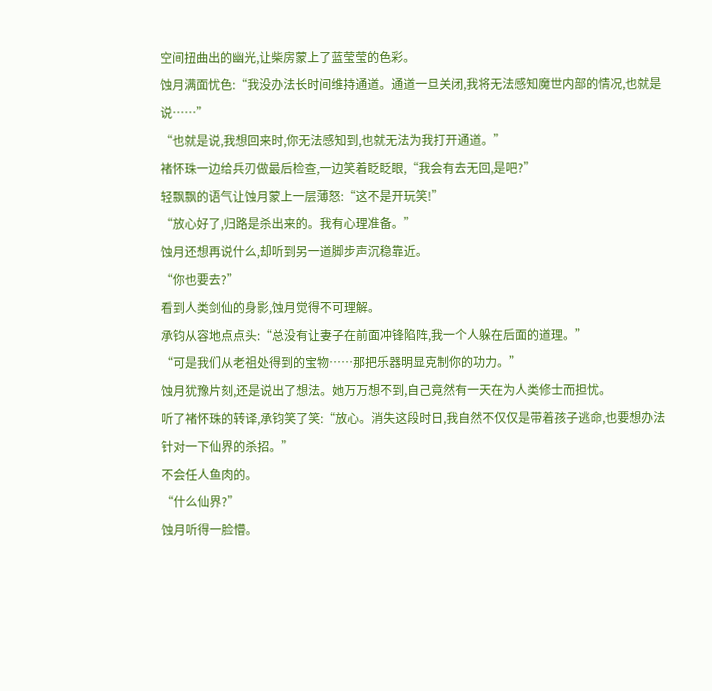空间扭曲出的幽光,让柴房蒙上了蓝莹莹的色彩。
蚀月满面忧色:“我没办法长时间维持通道。通道一旦关闭,我将无法感知魔世内部的情况,也就是说……”
“也就是说,我想回来时,你无法感知到,也就无法为我打开通道。”
褚怀珠一边给兵刃做最后检查,一边笑着眨眨眼,“我会有去无回,是吧?”
轻飘飘的语气让蚀月蒙上一层薄怒:“这不是开玩笑!”
“放心好了,归路是杀出来的。我有心理准备。”
蚀月还想再说什么,却听到另一道脚步声沉稳靠近。
“你也要去?”
看到人类剑仙的身影,蚀月觉得不可理解。
承钧从容地点点头:“总没有让妻子在前面冲锋陷阵,我一个人躲在后面的道理。”
“可是我们从老祖处得到的宝物……那把乐器明显克制你的功力。”
蚀月犹豫片刻,还是说出了想法。她万万想不到,自己竟然有一天在为人类修士而担忧。
听了褚怀珠的转译,承钧笑了笑:“放心。消失这段时日,我自然不仅仅是带着孩子逃命,也要想办法针对一下仙界的杀招。”
不会任人鱼肉的。
“什么仙界?”
蚀月听得一脸懵。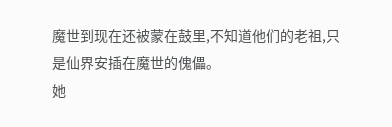魔世到现在还被蒙在鼓里,不知道他们的老祖,只是仙界安插在魔世的傀儡。
她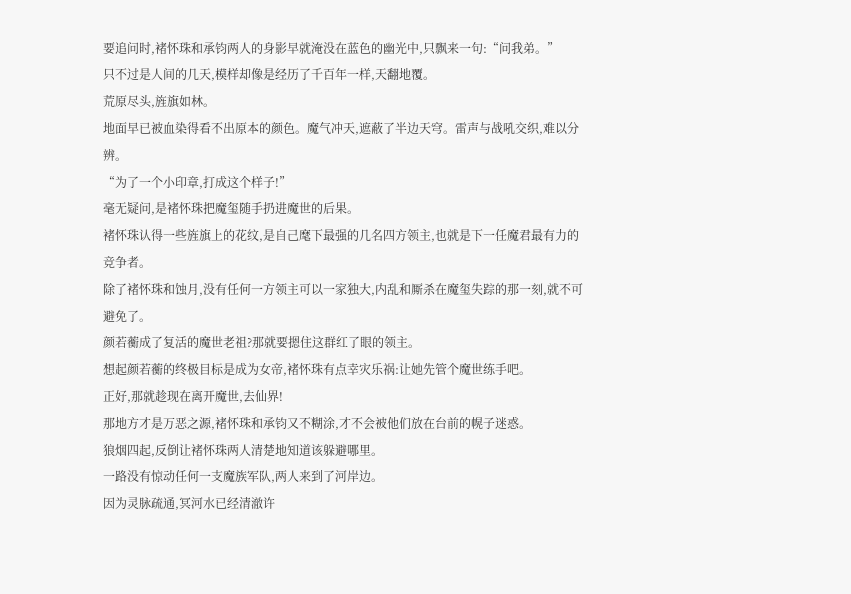要追问时,褚怀珠和承钧两人的身影早就淹没在蓝色的幽光中,只飘来一句:“问我弟。”
只不过是人间的几天,模样却像是经历了千百年一样,天翻地覆。
荒原尽头,旌旗如林。
地面早已被血染得看不出原本的颜色。魔气冲天,遮蔽了半边天穹。雷声与战吼交织,难以分辨。
“为了一个小印章,打成这个样子!”
毫无疑问,是褚怀珠把魔玺随手扔进魔世的后果。
褚怀珠认得一些旌旗上的花纹,是自己麾下最强的几名四方领主,也就是下一任魔君最有力的竞争者。
除了褚怀珠和蚀月,没有任何一方领主可以一家独大,内乱和厮杀在魔玺失踪的那一刻,就不可避免了。
颜若蘅成了复活的魔世老祖?那就要摁住这群红了眼的领主。
想起颜若蘅的终极目标是成为女帝,褚怀珠有点幸灾乐祸:让她先管个魔世练手吧。
正好,那就趁现在离开魔世,去仙界!
那地方才是万恶之源,褚怀珠和承钧又不糊涂,才不会被他们放在台前的幌子迷惑。
狼烟四起,反倒让褚怀珠两人清楚地知道该躲避哪里。
一路没有惊动任何一支魔族军队,两人来到了河岸边。
因为灵脉疏通,冥河水已经清澈许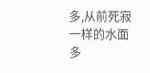多,从前死寂一样的水面多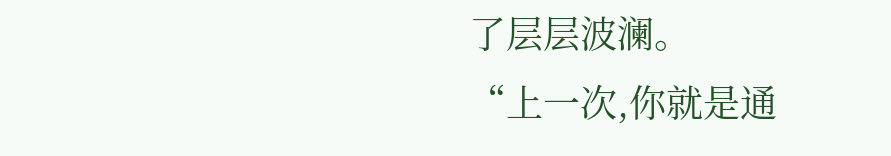了层层波澜。
“上一次,你就是通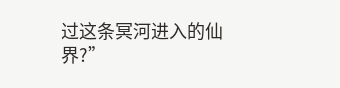过这条冥河进入的仙界?”